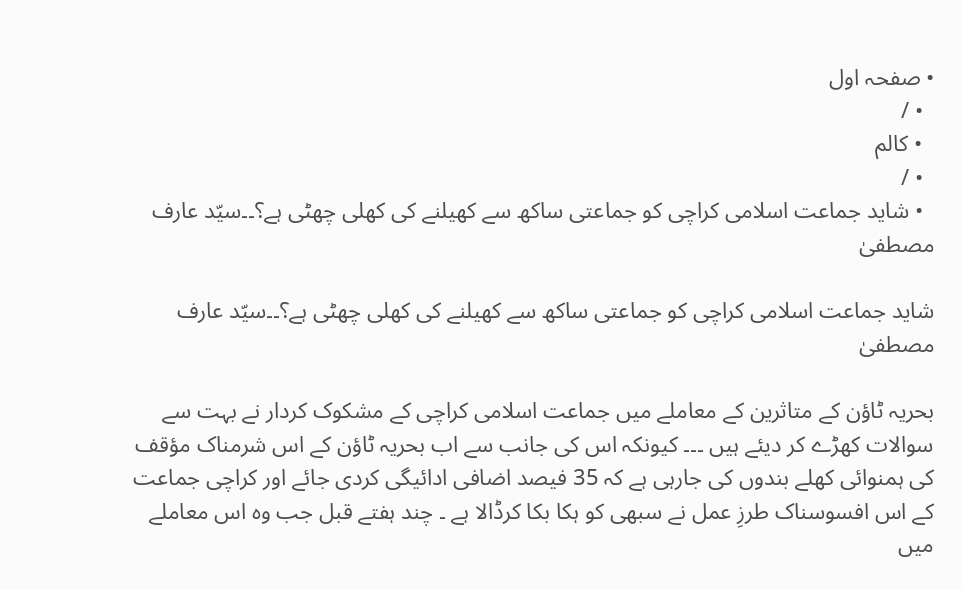• صفحہ اول
  • /
  • کالم
  • /
  • شاید جماعت اسلامی کراچی کو جماعتی ساکھ سے کھیلنے کی کھلی چھٹی ہے؟۔۔سیّد عارف مصطفیٰ

شاید جماعت اسلامی کراچی کو جماعتی ساکھ سے کھیلنے کی کھلی چھٹی ہے؟۔۔سیّد عارف مصطفیٰ

بحریہ ٹاؤن کے متاثرین کے معاملے میں جماعت اسلامی کراچی کے مشکوک کردار نے بہت سے سوالات کھڑے کر دیئے ہیں ۔۔۔ کیونکہ اس کی جانب سے اب بحریہ ٹاؤن کے اس شرمناک مؤقف کی ہمنوائی کھلے بندوں کی جارہی ہے کہ 35 فیصد اضافی ادائیگی کردی جائے اور کراچی جماعت کے اس افسوسناک طرزِ عمل نے سبھی کو ہکا بکا کرڈالا ہے ۔ چند ہفتے قبل جب وہ اس معاملے میں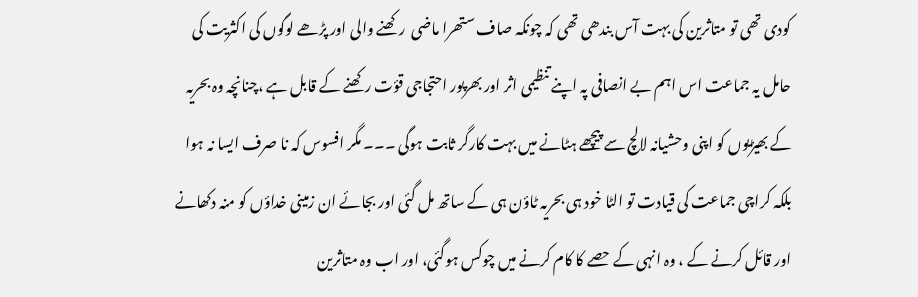کودی تھی تو متاثرین کی بہت آس بندھی تھی کہ چونکہ صاف ستھرا ماضی  رکھنے والی اور پڑھے لوگوں کی اکثریت کی حامل یہ جماعت اس اہم بے انصافی پہ اپنے تنظیمی اثر اور بھرپور احتجاجی قؤت رکھنے کے قابل ہے ،چنانچہ وہ بحریہ کے بھیڑیوں کو اپنی وحشیانہ لالچ سے پیچھے ہٹانے میں بہت کارگر ثابت ہوگی ۔۔۔ مگر افسوس کہ نا صرف ایسا نہ ہوا بلکہ کراچی جماعت کی قیادت تو الٹا خود ہی بحریہ ٹاؤن ہی کے ساتھ مل گئی اور بجائے ان زمینی خداؤں کو منہ دکھانے اور قائل کرنے کے ، وہ انہی کے حصے کا کام کرنے میں چوکس ہوگئی، اور اب وہ متاثرین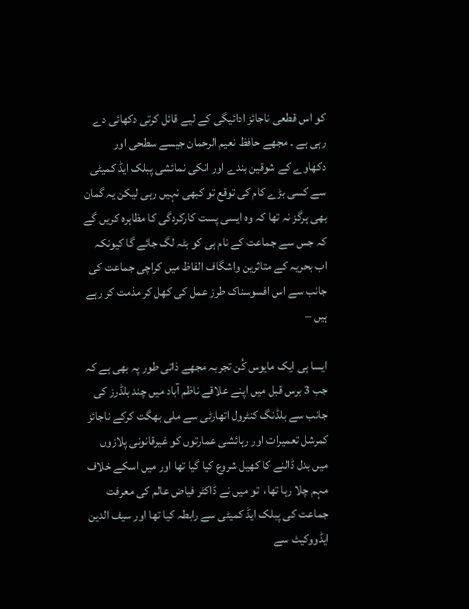کو اس قطعی ناجائز ادائیگی کے لیے قائل کرتی دکھائی دے رہی ہے ۔ مجھے حافظ نعیم الرحمان جیسے سطحی اور دکھاوے کے شوقین بندے اور انکی نمائشی پبلک ایڈ کمیٹی سے کسی بڑے کام کی توقع تو کبھی نہیں رہی لیکن یہ گمان بھی ہرگز نہ تھا کہ وہ ایسی پست کارکردگی کا مظاہرہ کریں‌ گے کہ جس سے جماعت کے نام ہی کو بٹہ لگ جائے گا کیونکہ اب بحریہ کے متاثرین واشگاف الفاظ میں کراچی جماعت کی جانب سے اس افسوسناک طرز عمل کی کھل کر مذمت کر رہے ہیں –

ایسا ہی ایک مایوس کُن تجربہ مجھے ذاتی طور پہ بھی ہے کہ جب 3 برس قبل میں اپنے علاقے ناظم آباد میں چند بلڈرز کی جانب سے بلڈنگ کنٹرول اتھارٹی سے ملی بھگت کرکے ناجائز کمرشل تعمیرات اور رہائشی عمارتوں کو غیرقانونی پلازوں میں بدل ڈالنے کا کھیل شروع کیا گیا تھا اور میں اسکے خلاف مہم چلا رہا تھا،  تو میں نے ڈاکٹر فیاض عالم کی معرفت جماعت کی پبلک ایڈ کمیٹی سے رابطہ کیا تھا اور سیف الدین ایڈووکیٹ سے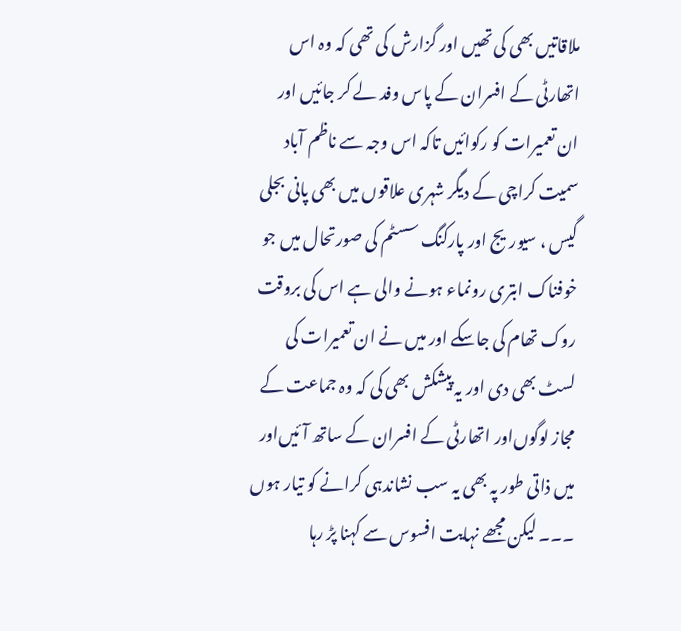ملاقاتیں بھی کی تھیں‌ اور گزارش کی تھی کہ وہ اس اتھارٹی کے افسران کے پاس وفد لے کر جائیں اور ان تعمیرات کو رکوائیں تاکہ اس وجہ سے ناظم آباد سمیت کراچی کے دیگر شہری علاقوں میں بھی پانی بجلی گیس ، سیوریج اور پارکنگ سسٹم کی صورتحال میں جو خوفناک ابتری رونماء ہونے والی ہے اس کی بروقت روک تھام کی جاسکے اور میں نے ان تعمیرات کی لسٹ بھی دی اور یہ پیشکش بھی کی کہ وہ جماعت کے مجاز لوگوں‌اور اتھارٹی کے افسران کے ساتھ آئیں‌اور میں ذاتی طور پہ بھی یہ سب نشاندہی کرانے کو تیار ہوں ۔۔۔ لیکن مجھے نہایت افسوس سے کہنا پڑ رہا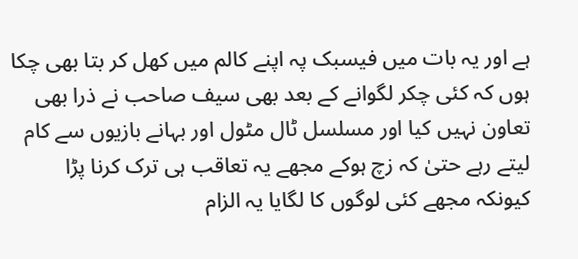ہے اور یہ بات میں فیسبک پہ اپنے کالم میں کھل کر بتا بھی چکا ہوں کہ کئی چکر لگوانے کے بعد بھی سیف صاحب نے ذرا بھی تعاون نہیں کیا اور مسلسل ٹال مٹول اور بہانے بازیوں سے کام لیتے رہے حتیٰ کہ زچ ہوکے مجھے یہ تعاقب ہی ترک کرنا پڑا کیونکہ مجھے کئی لوگوں کا لگایا یہ الزام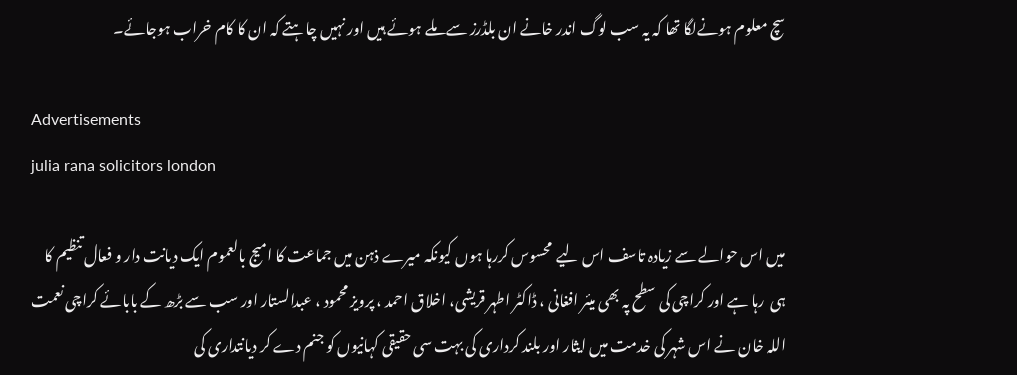سچ معلوم ہونےلگا تھا کہ یہ سب لوگ اندر خانے ان بلڈرز سے ملے ہوئے ہیں اور نہیں چاہتے کہ ان کا کام خراب ہوجائے۔

Advertisements
julia rana solicitors london

میں اس حوالے سے زیادہ تاسف اس لیے  محسوس کررہا ہوں کیونکہ میرے ذہن میں جماعت کا امیج بالعموم ایک دیانت دار و فعال تنظیم کا ہی  رہا ہے اور کراچی کی سطح پہ بھی میئر افغانی ، ڈاکٹر اطہر قریشی، اخلاق احمد ، پرویز محمود ، عبدالستار اور سب سے بڑھ کے بابائے کراچی نعمت اللہ خان نے اس شہر کی خدمت میں ایثار اور بلند کرداری کی بہت سی حقیقی کہانیوں‌ کو جنم دے کر دیانتداری کی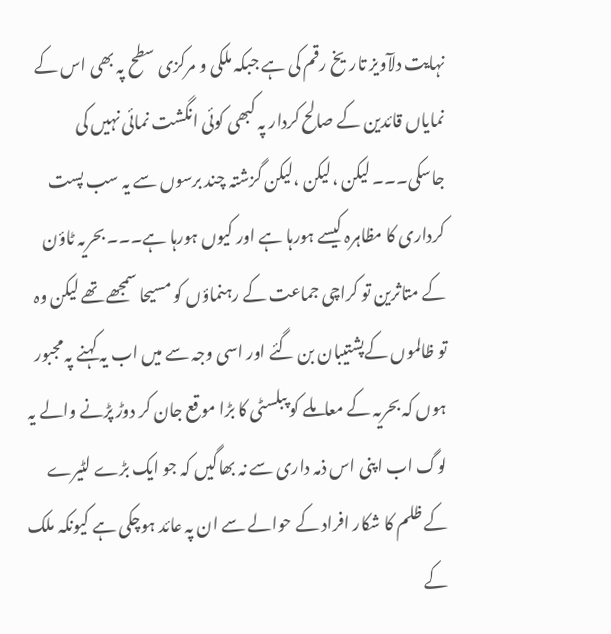نہایت دلآویز تاریخ رقم کی ہے جبکہ ملکی و مرکزی سطح پہ بھی اس کے نمایاں قائدین کے صالح کردار پہ کبھی کوئی انگشت نمائی نہیں کی جاسکی۔۔۔ لیکن ،لیکن ،لیکن گزشتہ چند برسوں سے یہ سب پست کرداری کا مظاہرہ کیسے ہورہا ہے اور کیوں ہورہا ہے۔۔۔ بحریہ ٹاؤن کے متاثرین تو کراچی جماعت کے رہنماؤں کو مسیحا سمجھے تھے لیکن وہ تو ظالموں کےپشتیبان بن گئے اور اسی وجہ سے میں اب یہ کہنے پہ مجبور ہوں کہ بحریہ کے معاملے کو پبلسٹی کا بڑا موقع جان کر دوڑ پڑنے والے یہ لوگ اب اپنی اس ذمہ داری سے نہ بھاگیں کہ جو ایک بڑے لٹیرے کے ظلم کا شکار افراد کے حوالے سے ان پہ عائد ہوچکی ہے کیونکہ ملک کے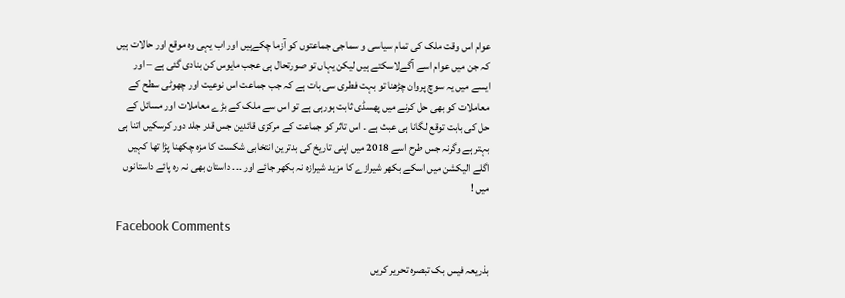عوام اس وقت ملک کی تمام سیاسی و سماجی جماعتوں کو آزما چکےہیں اور اب یہی وہ موقع اور حالات ہیں کہ جن میں عوام اسے آگےلاسکتے ہیں لیکن یہاں تو صورتحال ہی عجب مایوس کن بنادی گئی ہے – اور ایسے میں یہ سوچ پروان چڑھنا تو بہت فطری سی بات ہے کہ جب جماعت اس نوعیت اور چھوٹی سطح کے معاملات کو بھی حل کرنے میں پھسڈی ثابت ہورہی ہے تو اس سے ملک کے بڑے معاملات اور مسائل کے حل کی بابت توقع لگانا ہی عبث ہے ۔ اس تاثر کو جماعت کے مرکزی قائدین جس قدر جلد دور کرسکیں اتنا ہی بہتر ہے وگرنہ جس طرح اسے 2018 میں اپنی تاریخ کی بدترین انتخابی شکست کا مزہ چکھنا پڑا تھا کہیں اگلے الیکشن میں اسکے بکھر شیرازے کا مزید شیرازہ نہ بکھر جائے اور ۔۔۔ داستان بھی نہ رہ پائے داستانوں میں !

Facebook Comments

بذریعہ فیس بک تبصرہ تحریر کریں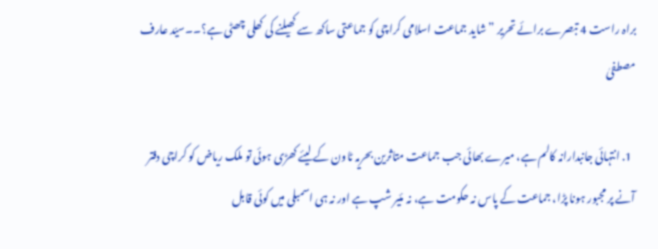براہ راست 4 تبصرے برائے تحریر ”شاید جماعت اسلامی کراچی کو جماعتی ساکھ سے کھیلنے کی کھلی چھٹی ہے؟۔۔سیّد عارف مصطفیٰ

  1. انتہائی جانبدارانہ کالم ہے، میرے بھائی جب جماعت متاثرین بحریہ ٹاون کے لیئے کھڑی ہوئی تو ملک ریاض کو کراچی دفتر آنے پر مجبور ہونا پڑا، جماعت کے پاس نہ حکومت ہے، نہ مئیر شپ ہے اور نہ ہی اسمبلی میں کوئی قابل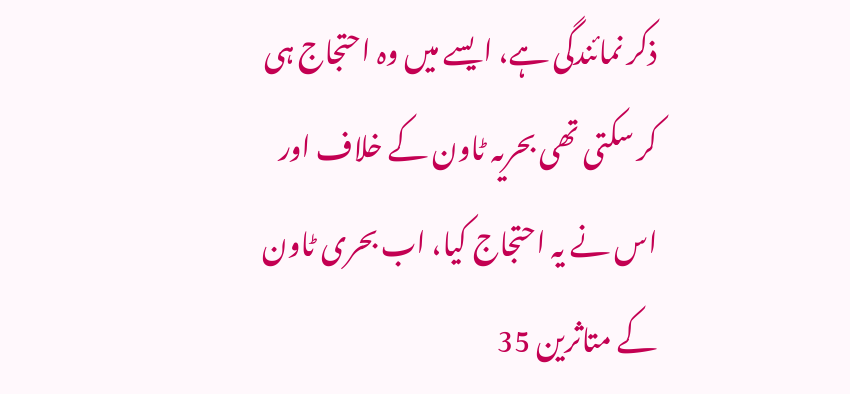ذکر نمائندگی ہے، ایسے میں وہ احتجاج ہی کر سکتی تھی بحریہ ٹاون کے خلاف اور اس نے یہ احتجاج کیا، اب بحری ٹاون کے متاثرین 35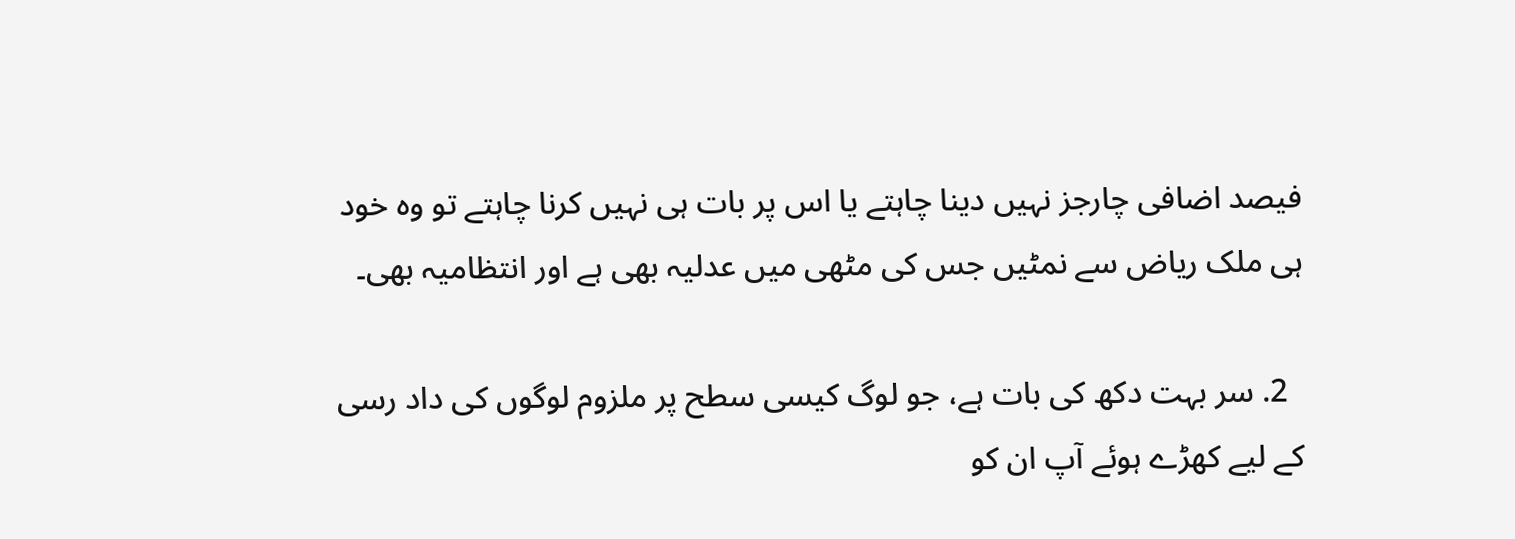فیصد اضافی چارجز نہیں دینا چاہتے یا اس پر بات ہی نہیں کرنا چاہتے تو وہ خود ہی ملک ریاض سے نمٹیں جس کی مٹھی میں عدلیہ بھی ہے اور انتظامیہ بھی۔

  2. سر بہت دکھ کی بات ہے، جو لوگ کیسی سطح پر ملزوم لوگوں کی داد رسی کے لیے کھڑے ہوئے آپ ان کو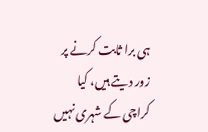ہی برا ثابت کرنے پر زور دیتے ہیں، کیا کراچی کے شہری نہیں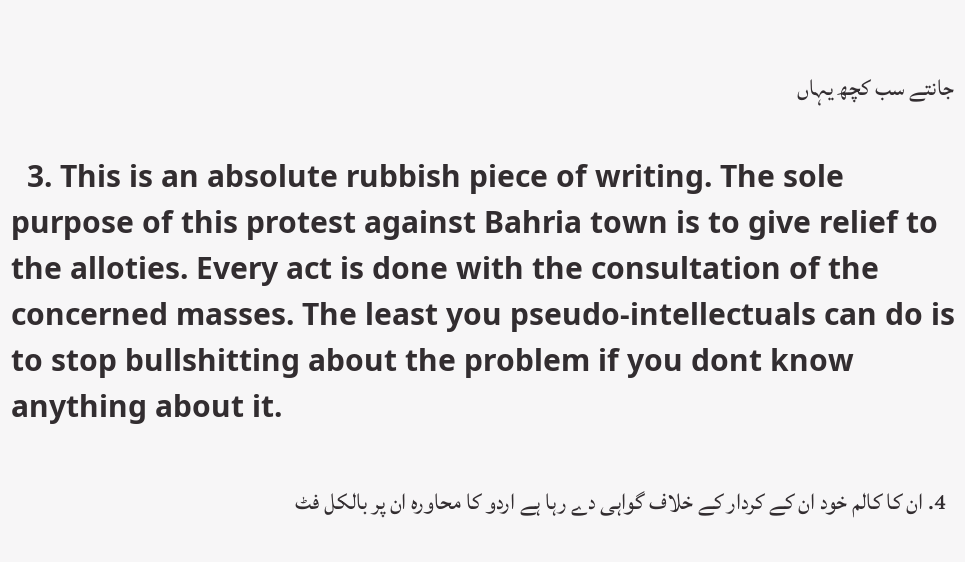جانتے سب کچھ یہاں

  3. This is an absolute rubbish piece of writing. The sole purpose of this protest against Bahria town is to give relief to the alloties. Every act is done with the consultation of the concerned masses. The least you pseudo-intellectuals can do is to stop bullshitting about the problem if you dont know anything about it.

  4. ان کا کالم خود ان کے کردار کے خلاف گواہی دے رہا ہے اردو کا محاورہ ان پر بالکل فٹ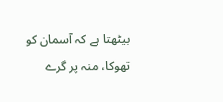بیٹھتا ہے کہ آسمان کو تھوکا، منہ پر گرے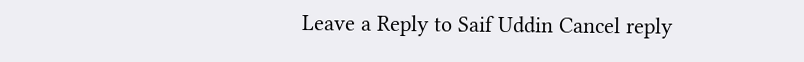Leave a Reply to Saif Uddin Cancel reply